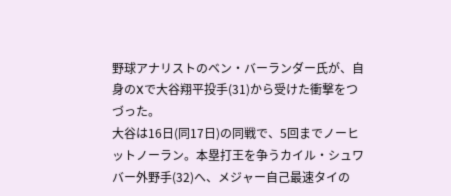野球アナリストのベン・バーランダー氏が、自身のXで大谷翔平投手(31)から受けた衝撃をつづった。
大谷は16日(同17日)の同戦で、5回までノーヒットノーラン。本塁打王を争うカイル・シュワバー外野手(32)へ、メジャー自己最速タイの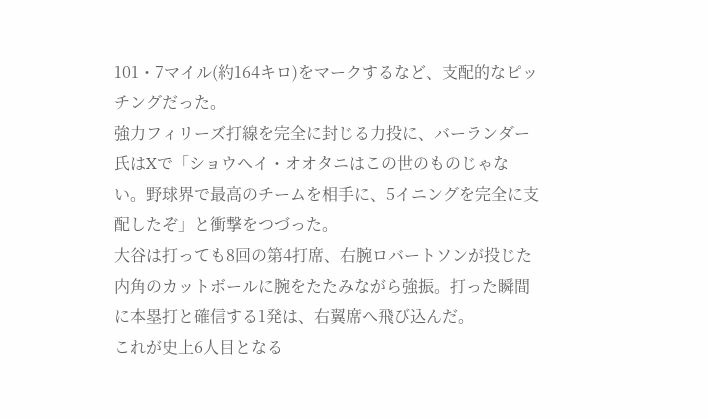101・7マイル(約164キロ)をマークするなど、支配的なピッチングだった。
強力フィリーズ打線を完全に封じる力投に、バーランダー氏はXで「ショウヘイ・オオタニはこの世のものじゃない。野球界で最高のチームを相手に、5イニングを完全に支配したぞ」と衝撃をつづった。
大谷は打っても8回の第4打席、右腕ロバートソンが投じた内角のカットボールに腕をたたみながら強振。打った瞬間に本塁打と確信する1発は、右翼席へ飛び込んだ。
これが史上6人目となる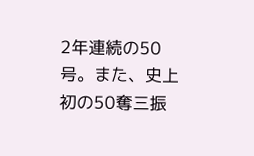2年連続の50号。また、史上初の50奪三振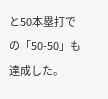と50本塁打での「50-50」も達成した。